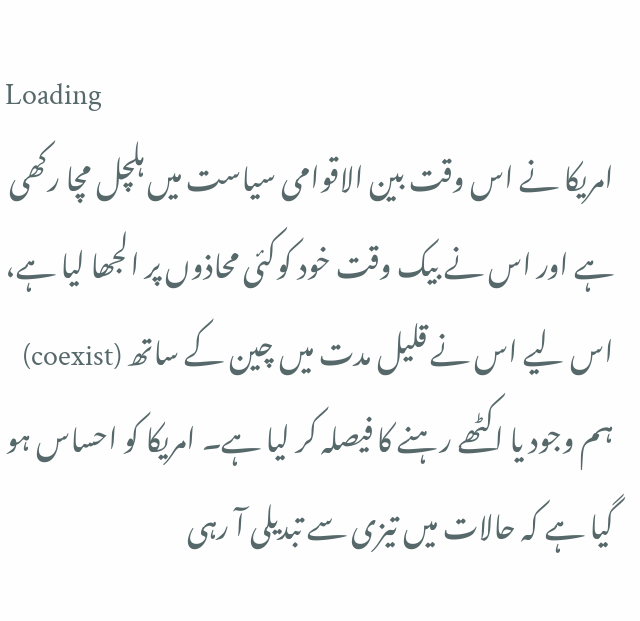Loading
امریکا نے اس وقت بین الاقوامی سیاست میں ہلچل مچا رکھی ہے اور اس نے بیک وقت خود کوکئی محاذوں پر الجھا لیا ہے، اس لیے اس نے قلیل مدت میں چین کے ساتھ (coexist) ہم وجود یا اکٹھے رہنے کا فیصلہ کر لیا ہے۔ امریکا کو احساس ہو گیا ہے کہ حالات میں تیزی سے تبدیلی آ رہی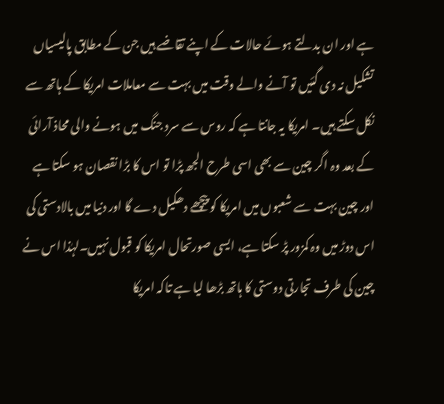ہے اور ان بدلتے ہوئے حالات کے اپنے تقاضے ہیں جن کے مطابق پالیسیاں تشکیل نہ دی گئیں تو آنے والے وقت میں بہت سے معاملات امریکا کے ہاتھ سے نکل سکتے ہیں۔ امریکا یہ جانتا ہے کہ روس سے سرد جنگ میں ہونے والی محاذ آرائی کے بعد وہ اگر چین سے بھی اسی طرح الجھ پڑا تو اس کا بڑا نقصان ہو سکتا ہے اور چین بہت سے شعبوں میں امریکا کو پیچھے دھکیل دے گا اور دنیا میں بالادستی کی اس دوڑ میں وہ کمزور پڑ سکتا ہے، ایسی صورتحال امریکا کو قبول نہیں۔لہٰذا اس نے چین کی طرف تجارتی دوستی کا ہاتھ بڑھا لیا ہے تاکہ امریکا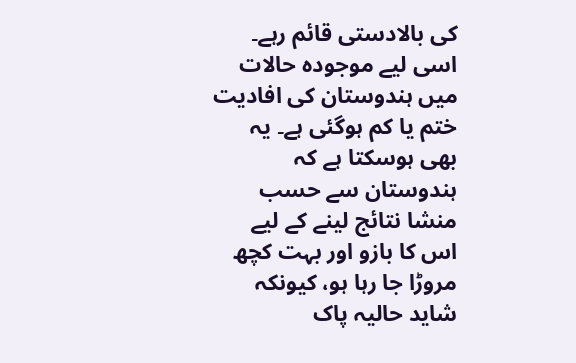کی بالادستی قائم رہے۔ اسی لیے موجودہ حالات میں ہندوستان کی افادیت ختم یا کم ہوگئی ہے۔ یہ بھی ہوسکتا ہے کہ ہندوستان سے حسب منشا نتائج لینے کے لیے اس کا بازو اور بہت کچھ مروڑا جا رہا ہو، کیونکہ شاید حالیہ پاک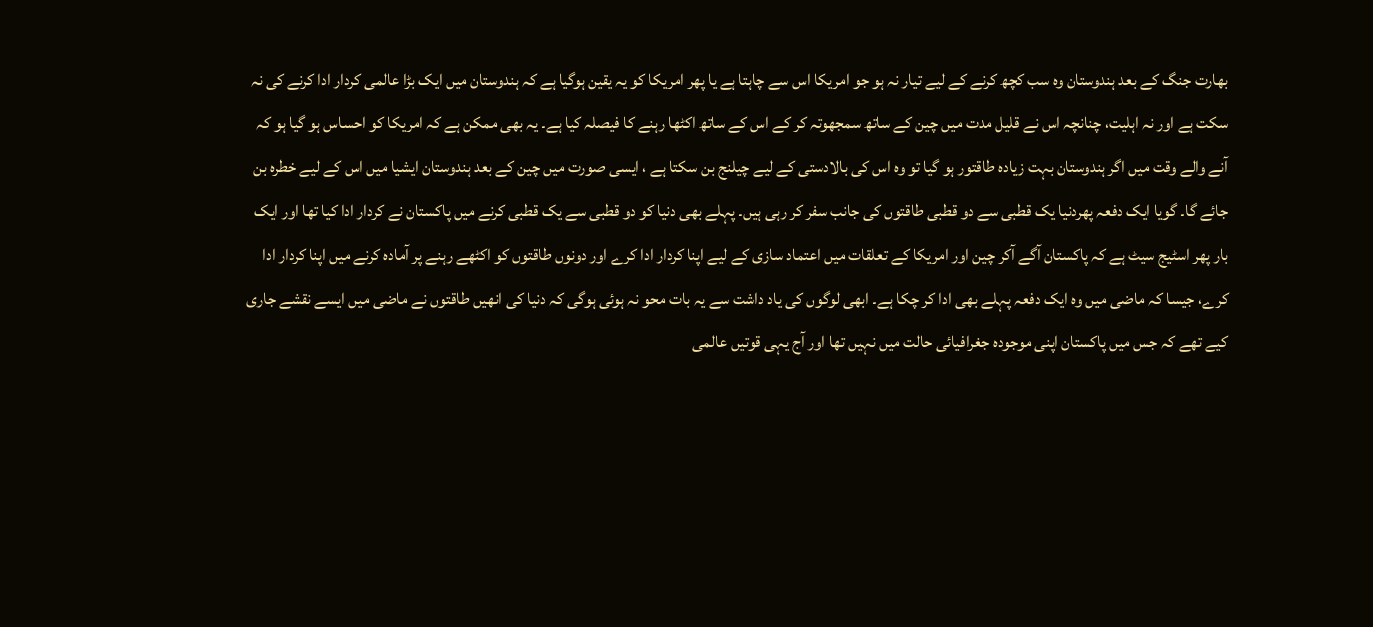بھارت جنگ کے بعد ہندوستان وہ سب کچھ کرنے کے لیے تیار نہ ہو جو امریکا اس سے چاہتا ہے یا پھر امریکا کو یہ یقین ہوگیا ہے کہ ہندوستان میں ایک بڑا عالمی کردار ادا کرنے کی نہ سکت ہے اور نہ اہلیت، چنانچہ اس نے قلیل مدت میں چین کے ساتھ سمجھوتہ کر کے اس کے ساتھ اکٹھا رہنے کا فیصلہ کیا ہے۔ یہ بھی ممکن ہے کہ امریکا کو احساس ہو گیا ہو کہ آنے والے وقت میں اگر ہندوستان بہت زیادہ طاقتور ہو گیا تو وہ اس کی بالادستی کے لیے چیلنج بن سکتا ہے ، ایسی صورت میں چین کے بعد ہندوستان ایشیا میں اس کے لیے خطرہ بن جائے گا۔ گویا ایک دفعہ پھردنیا یک قطبی سے دو قطبی طاقتوں کی جانب سفر کر رہی ہیں۔ پہلے بھی دنیا کو دو قطبی سے یک قطبی کرنے میں پاکستان نے کردار ادا کیا تھا اور ایک بار پھر اسٹیج سیٹ ہے کہ پاکستان آگے آکر چین اور امریکا کے تعلقات میں اعتماد سازی کے لیے اپنا کردار ادا کرے اور دونوں طاقتوں کو اکٹھے رہنے پر آمادہ کرنے میں اپنا کردار ادا کرے، جیسا کہ ماضی میں وہ ایک دفعہ پہلے بھی ادا کر چکا ہے۔ ابھی لوگوں کی یاد داشت سے یہ بات محو نہ ہوئی ہوگی کہ دنیا کی انھیں طاقتوں نے ماضی میں ایسے نقشے جاری کیے تھے کہ جس میں پاکستان اپنی موجودہ جغرافیائی حالت میں نہیں تھا اور آج یہی قوتیں عالمی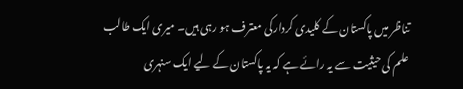تناظر میں پاکستان کے کلیدی کردارکی معترف ہو رہی ہیں۔ میری ایک طالب علم کی حیثیت سے یہ رائے ہے کہ یہ پاکستان کے لیے ایک سنہری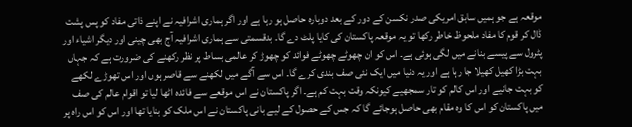موقعہ ہے جو ہمیں سابق امریکی صدر نکسن کے دور کے بعد دوبارہ حاصل ہو رہا ہے اور اگر ہماری اشرافیہ نے اپنے ذاتی مفاد کو پس پشت ڈال کر قوم کا مفاد ملحوظ خاطر رکھا تو یہ موقعہ پاکستان کی کایا پلٹ دے گا۔ بدقسمتی سے ہماری اشرافیہ آج بھی چینی اور دیگر اشیاء اور پٹرول سے پیسے بنانے میں لگی ہوئی ہے۔ اس کو ان چھوٹے چھوٹے فوائد کو چھوڑ کر عالمی بساط پر نظر رکھنے کی ضرورت ہے کہ جہاں بہت بڑا کھیل کھیلا جا رہا ہے اور یہ دنیا میں ایک نئی صف بندی کرے گا۔ اس سے آگے میں لکھنے سے قاصر ہوں اور اس تھوڑے لکھے کو بہت جانیے اور اس کالم کو تار سمجھیے کیونکہ وقت بہت کم ہے۔ اگر پاکستان نے اس موقعے سے فائدہ اٹھا لیا تو اقوام عالم کی صف میں پاکستان کو اس کا وہ مقام بھی حاصل ہوجائے گا کہ جس کے حصول کے لیے بانی پاکستان نے اس ملک کو بنایا تھا اور اس کو اس راہ پر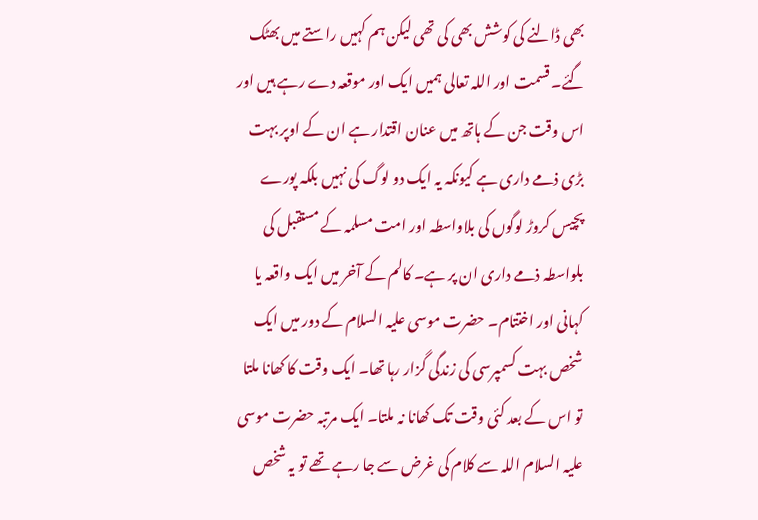بھی ڈالنے کی کوشش بھی کی تھی لیکن ہم کہیں راستے میں بھٹک گئے۔ قسمت اور اللہ تعالی ہمیں ایک اور موقعہ دے رہے ہیں اور اس وقت جن کے ہاتھ میں عنان اقتدار ہے ان کے اوپر بہت بڑی ذمے داری ہے کیونکہ یہ ایک دو لوگ کی نہیں بلکہ پورے پچیس کروڑ لوگوں کی بلاواسطہ اور امت مسلمہ کے مستقبل کی بلواسطہ ذمے داری ان پر ہے۔ کالم کے آخر میں ایک واقعہ یا کہانی اور اختتام۔ حضرت موسی علیہ السلام کے دور میں ایک شخص بہت کسمپرسی کی زندگی گزار رہا تھا۔ ایک وقت کا کھانا ملتا تو اس کے بعد کئی وقت تک کھانا نہ ملتا۔ ایک مرتبہ حضرت موسی علیہ السلام اللہ سے کلام کی غرض سے جا رہے تھے تو یہ شخص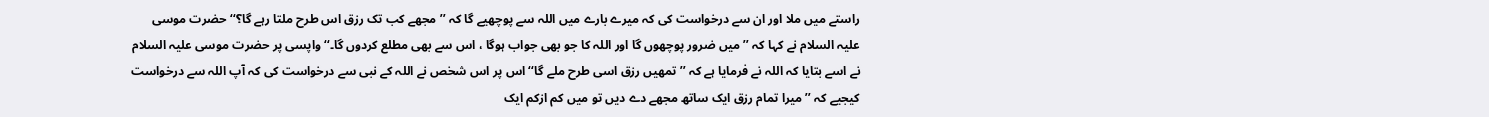راستے میں ملا اور ان سے درخواست کی کہ میرے بارے میں اللہ سے پوچھیے گا کہ ’’ مجھے کب تک رزق اس طرح ملتا رہے گا؟‘‘ حضرت موسی علیہ السلام نے کہا کہ ’’ میں ضرور پوچھوں گا اور اللہ کا جو بھی جواب ہوگا ، اس سے بھی مطلع کردوں گا۔‘‘ واپسی پر حضرت موسی علیہ السلام نے اسے بتایا کہ اللہ نے فرمایا ہے کہ ’’ تمھیں رزق اسی طرح ملے گا‘‘ اس پر اس شخص نے اللہ کے نبی سے درخواست کی کہ آپ اللہ سے درخواست کیجیے کہ ’’ میرا تمام رزق ایک ساتھ مجھے دے دیں تو میں کم ازکم ایک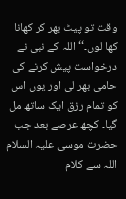وقت تو پیٹ بھر کر کھانا کھا لوں۔‘‘ اللہ کے نبی نے درخواست پیش کرنے کی حامی بھر لی اور یوں اس کو تمام رزق ایک ساتھ مل گیا۔ کچھ عرصے بعد جب حضرت موسی علیہ السلام اللہ سے کلام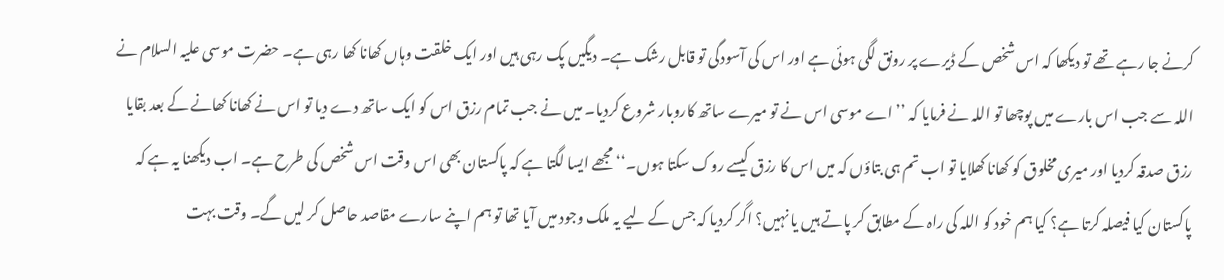کرنے جا رہے تھے تو دیکھا کہ اس شخص کے ڈیرے پر رونق لگی ہوئی ہے اور اس کی آسودگی تو قابل رشک ہے۔ دیگیں پک رہی ہیں اور ایک خلقت وہاں کھانا کھا رہی ہے۔ حضرت موسی علیہ السلام نے اللہ سے جب اس بارے میں پوچھا تو اللہ نے فرمایا کہ ’’ اے موسی اس نے تو میرے ساتھ کاروبار شروع کردیا۔ میں نے جب تمام رزق اس کو ایک ساتھ دے دیا تو اس نے کھانا کھانے کے بعد بقایا رزق صدقہ کردیا اور میری مخلوق کو کھانا کھلایا تو اب تم ہی بتاؤں کہ میں اس کا رزق کیسے روک سکتا ہوں۔‘‘ مجھے ایسا لگتا ہے کہ پاکستان بھی اس وقت اس شخص کی طرح ہے۔ اب دیکھنا یہ ہے کہ پاکستان کیا فیصلہ کرتا ہے؟ کیا ہم خود کو اللہ کی راہ کے مطابق کر پاتے ہیں یا نہیں؟ اگر کردیا کہ جس کے لیے یہ ملک وجود میں آیا تھا تو ہم اپنے سارے مقاصد حاصل کر لیں گے۔ وقت بہت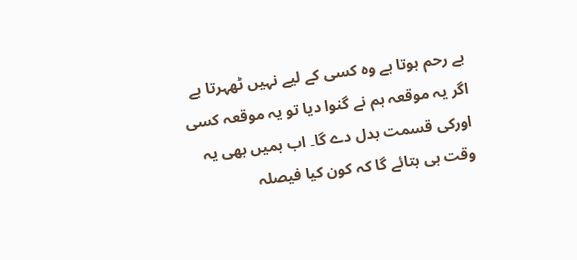بے رحم ہوتا ہے وہ کسی کے لیے نہیں ٹھہرتا ہے اگر یہ موقعہ ہم نے گنوا دیا تو یہ موقعہ کسی اورکی قسمت بدل دے گا۔ اب ہمیں بھی یہ وقت ہی بتائے گا کہ کون کیا فیصلہ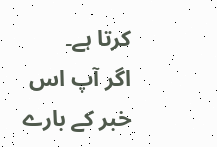کرتا ہے۔
اگر آپ اس خبر کے بارے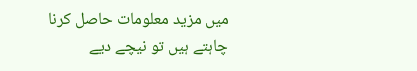میں مزید معلومات حاصل کرنا چاہتے ہیں تو نیچے دیے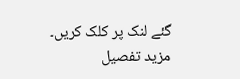گئے لنک پر کلک کریں۔
مزید تفصیل